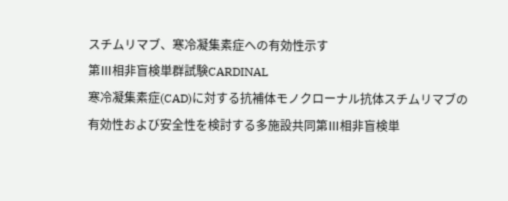スチムリマブ、寒冷凝集素症への有効性示す
第Ⅲ相非盲検単群試験CARDINAL
寒冷凝集素症(CAD)に対する抗補体モノクローナル抗体スチムリマブの有効性および安全性を検討する多施設共同第Ⅲ相非盲検単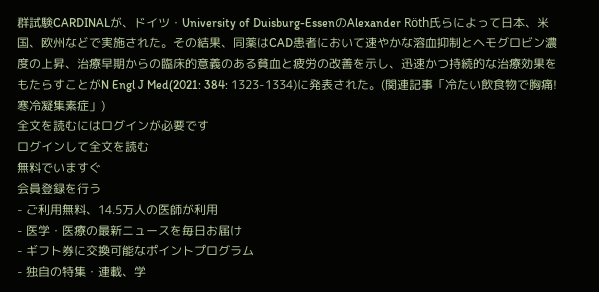群試験CARDINALが、ドイツ・University of Duisburg-EssenのAlexander Röth氏らによって日本、米国、欧州などで実施された。その結果、同薬はCAD患者において速やかな溶血抑制とヘモグロビン濃度の上昇、治療早期からの臨床的意義のある貧血と疲労の改善を示し、迅速かつ持続的な治療効果をもたらすことがN Engl J Med(2021: 384: 1323-1334)に発表された。(関連記事「冷たい飲食物で胸痛! 寒冷凝集素症」)
全文を読むにはログインが必要です
ログインして全文を読む
無料でいますぐ
会員登録を行う
- ご利用無料、14.5万人の医師が利用
- 医学・医療の最新ニュースを毎日お届け
- ギフト券に交換可能なポイントプログラム
- 独自の特集・連載、学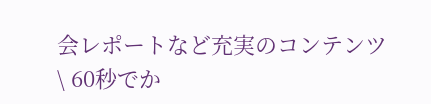会レポートなど充実のコンテンツ
\ 60秒でか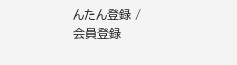んたん登録 /
会員登録